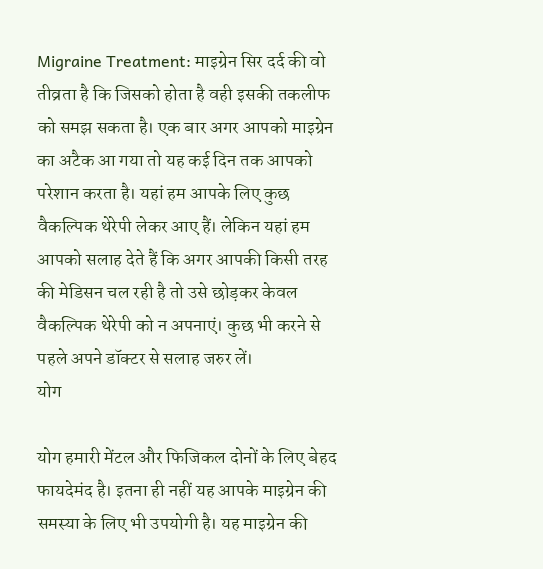Migraine Treatment: माइग्रेन सिर दर्द की वो तीव्रता है कि जिसको होता है वही इसकी तकलीफ को समझ सकता है। एक बार अगर आपको माइग्रेन का अटैक आ गया तो यह कई दिन तक आपको परेशान करता है। यहां हम आपके लिए कुछ वैकल्पिक थेरेपी लेकर आए हैं। लेकिन यहां हम आपको सलाह देते हैं कि अगर आपकी किसी तरह की मेडिसन चल रही है तो उसे छोड़कर केवल वैकल्पिक थेरेपी को न अपनाएं। कुछ भी करने से पहले अपने डॉक्टर से सलाह जरुर लें।
योग

योग हमारी मेंटल और फिजिकल दोनों के लिए बेहद फायदेमंद है। इतना ही नहीं यह आपके माइग्रेन की समस्या के लिए भी उपयोगी है। यह माइग्रेन की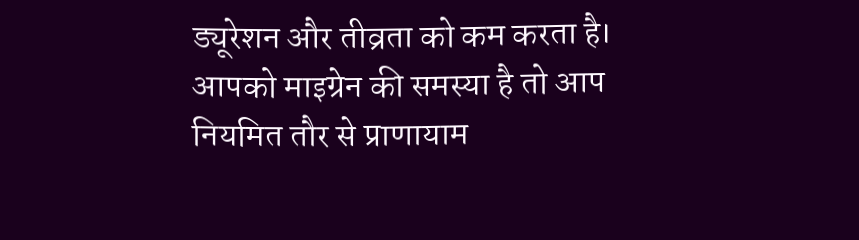ड्यूरेशन और तीव्रता को कम करता है। आपको माइग्रेन की समस्या है तो आप नियमित तौर से प्राणायाम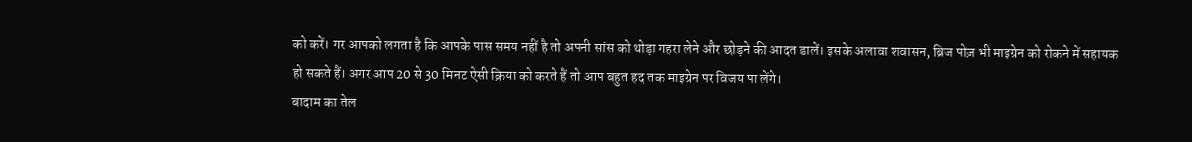को करें। गर आपको लगता है कि आपके पास समय नहीं है तो अपनी सांस को थोड़ा गहरा लेने और छोड़ने की आदत डालें। इसके अलावा शवासन, ब्रिज पोज़ भी माइग्रेन को रोकने में सहायक हो सकते हैं। अगर आप 20 से 30 मिनट ऐसी क्रिया को करते हैं तो आप बहुत हद तक माइग्रेन पर विजय पा लेंगे।
बादाम का तेल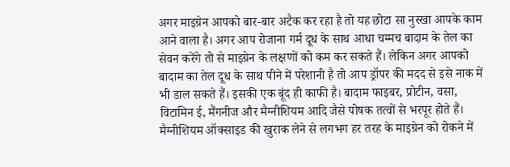अगर माइग्रेन आपको बार-बार अटैक कर रहा है तो यह छोटा सा नुस्खा आपके काम आने वाला है। अगर आप रोजाना गर्म दूध के साथ आधा चम्मच बादाम के तेल का सेवन करेंगे तो से माइग्रेन के लक्षणों को कम कर सकते हैं। लेकिन अगर आपको बादाम का तेल दूध के साथ पीने में परेशानी है तो आप ड्रॉपर की मदद से इसे नाक में भी डाल सकते हैं। इसकी एक बूंद ही काफी है। बादाम फाइबर, प्रोटीन, वसा, विटामिन ई, मैंगनीज और मैग्नीशियम आदि जैसे पोषक तत्वों से भरपूर होते हैं। मैग्नीशियम ऑक्साइड की खुराक लेने से लगभग हर तरह के माइग्रेन को रोकने में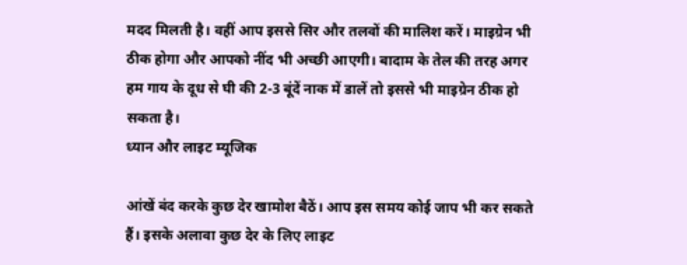मदद मिलती है। वहीं आप इससे सिर और तलवों की मालिश करें। माइग्रेन भी ठीक होगा और आपको नींद भी अच्छी आएगी। बादाम के तेल की तरह अगर हम गाय के दूध से घी की 2-3 बूंदें नाक में डालें तो इससे भी माइग्रेन ठीक हो सकता है।
ध्यान और लाइट म्यूजिक

आंखें बंद करके कुछ देर खामोश बैठें। आप इस समय कोई जाप भी कर सकते हैं। इसके अलावा कुछ देर के लिए लाइट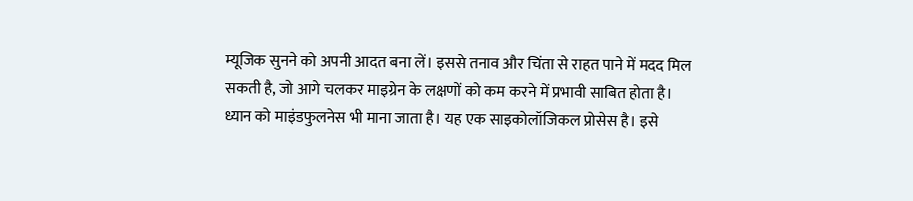म्यूजिक सुनने को अपनी आदत बना लें। इससे तनाव और चिंता से राहत पाने में मदद मिल सकती है, जो आगे चलकर माइग्रेन के लक्षणों को कम करने में प्रभावी साबित होता है। ध्यान को माइंडफुलनेस भी माना जाता है। यह एक साइकोलॉजिकल प्रोसेस है। इसे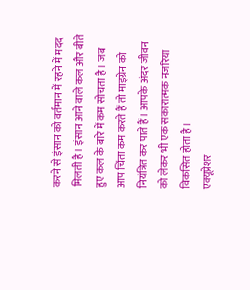करने से इंसान को वर्तमान में रहने में मदद मिलती है। इंसान आने वाले कल और बीते हुए कल के बारे में कम सोचता है। जब आप चिंता कम करते हैं तो माइग्रेन को नियंत्रित कर पाते हैं। आपके अंदर जीवन को लेकर भी एक सकारात्मक नजरिया विकसित होता है।
एक्यूप्रेशर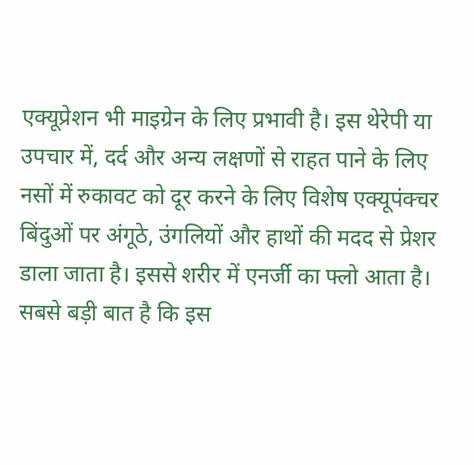एक्यूप्रेशन भी माइग्रेन के लिए प्रभावी है। इस थेरेपी या उपचार में, दर्द और अन्य लक्षणों से राहत पाने के लिए नसों में रुकावट को दूर करने के लिए विशेष एक्यूपंक्चर बिंदुओं पर अंगूठे, उंगलियों और हाथों की मदद से प्रेशर डाला जाता है। इससे शरीर में एनर्जी का फ्लो आता है। सबसे बड़ी बात है कि इस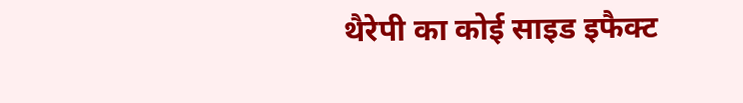थैरेपी का कोई साइड इफैक्ट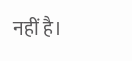नहीं है।